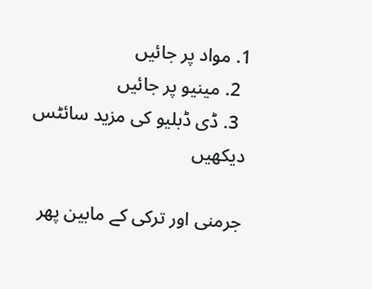1. مواد پر جائیں
  2. مینیو پر جائیں
  3. ڈی ڈبلیو کی مزید سائٹس دیکھیں

جرمنی اور ترکی کے مابین پھر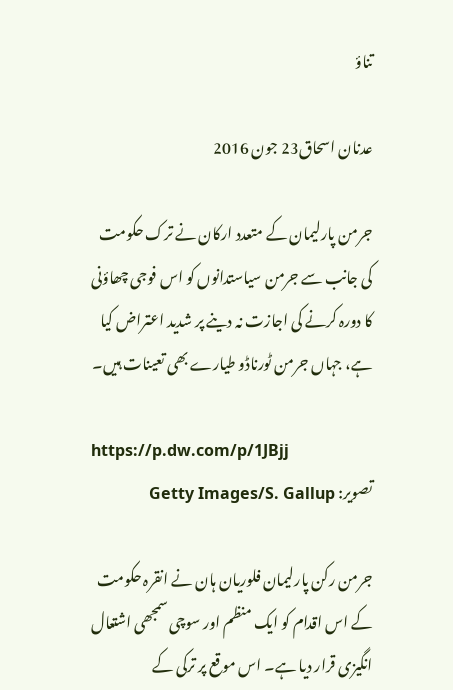تناؤ

عدنان اسحاق23 جون 2016

جرمن پارلیمان کے متعدد ارکان نے ترک حکومت کی جانب سے جرمن سیاستدانوں کو اس فوجی چھاؤنی کا دورہ کرنے کی اجازت نہ دینے پر شدید اعتراض کیا ہے، جہاں جرمن ٹورناڈو طیارے بھی تعینات ہیں۔

https://p.dw.com/p/1JBjj
تصویر: Getty Images/S. Gallup

جرمن رکن پارلیمان فلوریان ہان نے انقرہ حکومت کے اس اقدام کو ایک منظم اور سوچی سمجھی اشتعال انگیزی قرار دیا ہے۔ اس موقع پر ترکی کے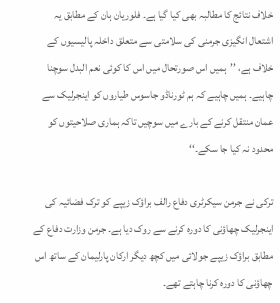خلاف نتائج کا مطالبہ بھی کیا گیا ہے۔ فلوریان ہان کے مطابق یہ اشتعال انگیزی جرمنی کی سلامتی سے متعلق داخلہ پالیسیوں کے خلاف ہے، ’’ہمیں اس صورتحال میں اس کا کوئی نعم البدل سوچنا چاہیے۔ ہمیں چاہیے کہ ہم ٹورناڈو جاسوس طیاروں کو اینجرلیک سے عمان منتقل کرنے کے بارے میں سوچیں تاکہ ہماری صلاحیتوں کو محدود نہ کیا جا سکے۔‘‘

ترکی نے جرمن سیکرٹری دفاع رالف براؤک زیپے کو ترک فضائیہ کی اینجرلیک چھاؤنی کا دورہ کرنے سے روک دیا ہے۔ جرمن وزارت دفاع کے مطابق براؤک زیپے جولائی میں کچھ دیگر ارکان پارلیمان کے ساتھ اس چھاؤنی کا دورہ کرنا چاہتے تھے۔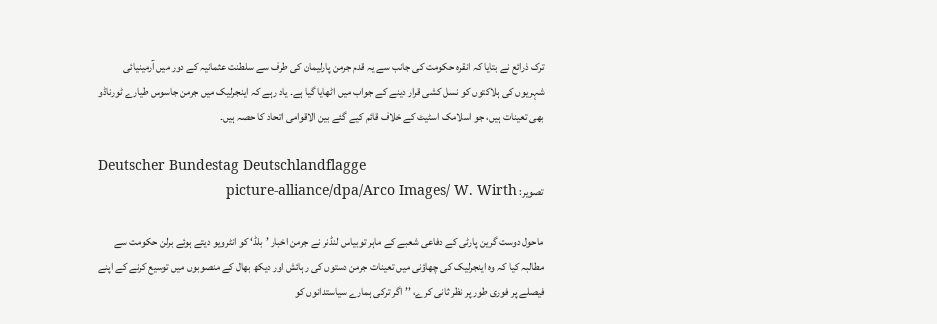ترک ذرائع نے بتایا کہ انقرہ حکومت کی جانب سے یہ قدم جرمن پارلیمان کی طرف سے سلطنت عثمانیہ کے دور میں آرمینیائی شہریوں کی ہلاکتوں کو نسل کشی قرار دینے کے جواب میں اٹھایا گیا ہے۔ یاد رہے کہ اینجرلیک میں جرمن جاسوس طیارے ٹورناڈو بھی تعینات ہیں، جو اسلامک اسٹیٹ کے خلاف قائم کیے گئے بین الاقوامی اتحاد کا حصہ ہیں۔

Deutscher Bundestag Deutschlandflagge
تصویر: picture-alliance/dpa/Arco Images/ W. Wirth

ماحول دوست گرین پارٹی کے دفاعی شعبے کے ماہر توبیاس لنڈنر نے جرمن اخبار ’بلڈ‘ کو انٹرویو دیتے ہوئے برلن حکومت سے مطالبہ کیا کہ وہ اینجرلیک کی چھاؤنی میں تعینات جرمن دستوں کی رہائش اور دیکھ بھال کے منصوبوں میں توسیع کرنے کے اپنے فیصلے پر فوری طور پر نظر ثانی کرے، ’’ اگر ترکی ہمارے سیاستدانوں کو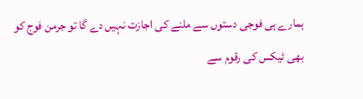ہمارے ہی فوجی دستوں سے ملنے کی اجازت نہیں دے گا تو جرمن فوج کو بھی ٹیکس کی رقوم سے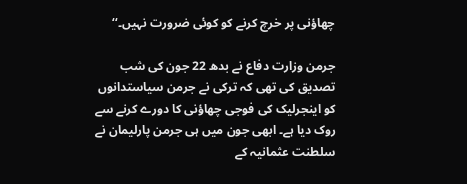چھاؤنی پر خرچ کرنے کو کوئی ضرورت نہیں۔‘‘

جرمن وزارت دفاع نے بدھ 22 جون کی شب تصدیق کی تھی کہ ترکی نے جرمن سیاستدانوں کو اینجرلیک کی فوجی چھاؤنی کا دورے کرنے سے روک دیا ہے۔ ابھی جون میں ہی جرمن پارلیمان نے سلطنت عثمانیہ کے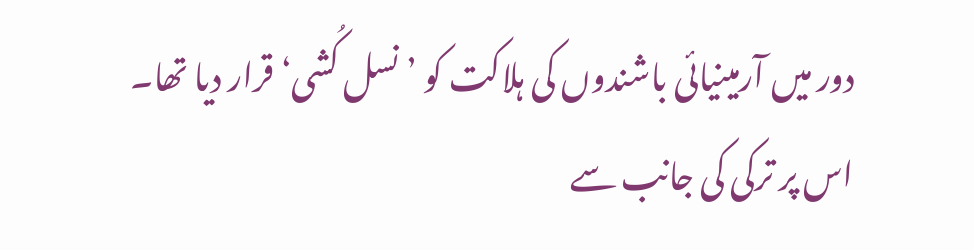دور میں آرمینیائی باشندوں کی ہلاکت کو ’نسل کُشی‘ قرار دیا تھا۔ اس پر ترکی کی جانب سے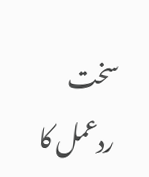سخت ردعمل کا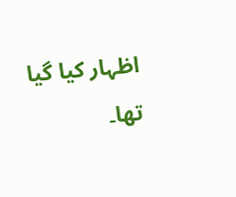اظہار کیا گیا تھا۔